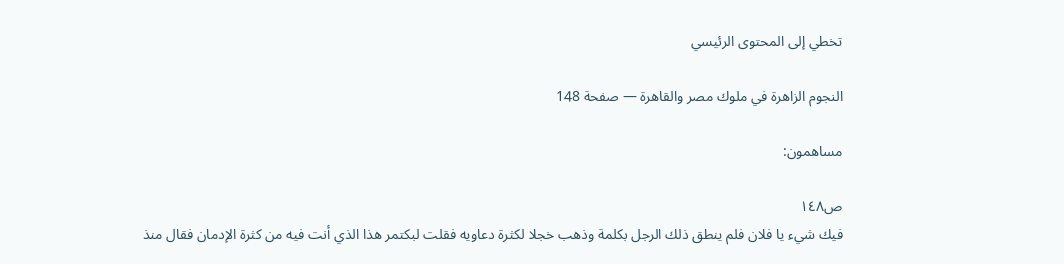تخطي إلى المحتوى الرئيسي

النجوم الزاهرة في ملوك مصر والقاهرة — صفحة 148

مساهمون:

ص١٤٨
فيك شيء يا فلان فلم ينطق ذلك الرجل بكلمة وذهب خجلا لكثرة دعاويه فقلت لبكتمر هذا الذي أنت فيه من كثرة الإدمان فقال منذ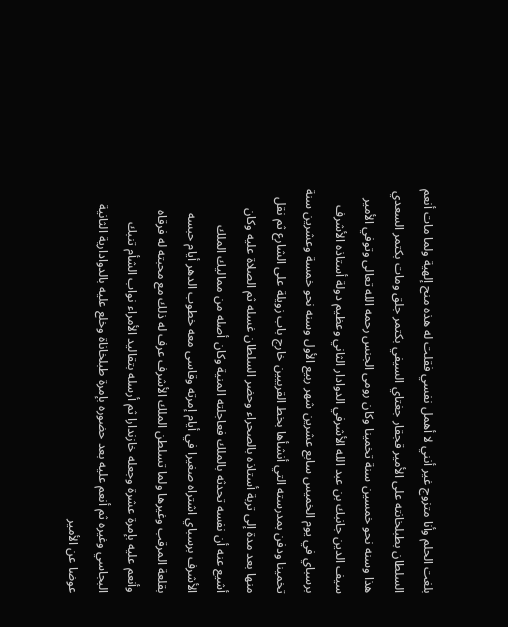بلغت الحلم وأنا متزوج غير أنني لا أهمل نفسي فقلت له هذه منح إلهية ولما مات أنعم السلطان بطبلخانته على الأمير قجقار جغتاي السيفي بكتمر جلق ومات بكتمر السعدي هذا وسنه نحو خمسين سنة تخمينا وكان رومى الجنس رحمه الله تعالى وتوفي الأمير سيف الدين جانبك بن عبد الله الأشرفي الدوادار الثاني وعظيم دولة أستاذه الأشرف برسباي في يوم الخميس سابع عشرين شهر ربيع الأول وسنه نحو خمسة وعشرين سنة تخمينا ودفن بمدرسته التي أنشأها بخط القربيين خارج باب زويلة على الشارع ثم نقل منها بعد مدة إلى تربة أستاذه بالصحراء وحضر السلطان غسله ثم الصلاة عليه وكان أشيع عنه أن نفسه تحدثه بالملك فعاجلته المنية وكان أصله من مماليك الملك الأشرف برسباي اشتراه صغيرا في أيام إمرته وقاسى معه خطوب الدهر أيام حبسه بقلعة المرقب وغيرها ولما تسلطن الملك الأشرف عرف له ذلك مع محبته له فرقاه وأنعم عليه بإمرة عشرة وجعله خازندارا ثم أرسله بتقاليد الأمراء نواب الشأم تنبك البجاسي وغيره ثم أنعم عليه بعد حضوره بإمرة طبلخاناة وخلع عليه بالدوادارية الثانية عوضا عن الأمير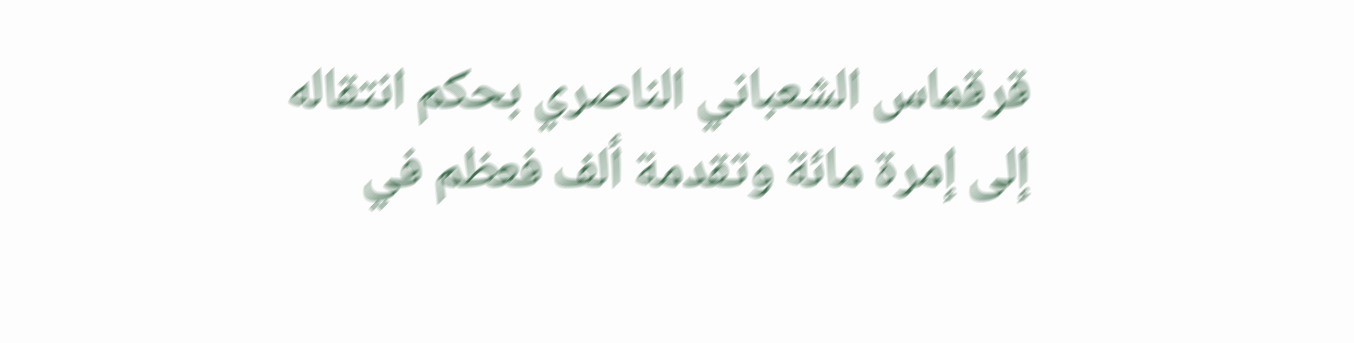قرقماس الشعباني الناصري بحكم انتقاله إلى إمرة مائة وتقدمة ألف فعظم في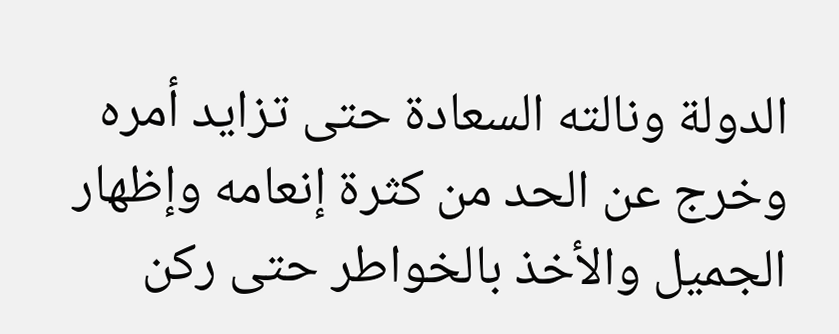الدولة ونالته السعادة حتى تزايد أمره وخرج عن الحد من كثرة إنعامه وإظهار الجميل والأخذ بالخواطر حتى ركن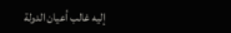إليه غالب أعيان الدولة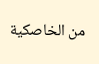من الخاصكية